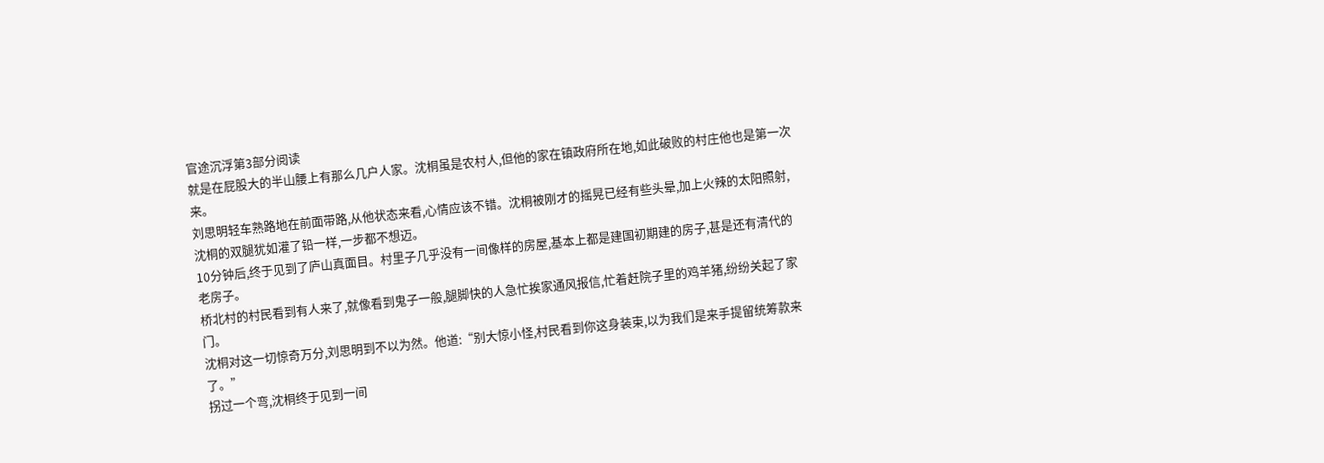官途沉浮第3部分阅读
就是在屁股大的半山腰上有那么几户人家。沈桐虽是农村人,但他的家在镇政府所在地,如此破败的村庄他也是第一次来。
刘思明轻车熟路地在前面带路,从他状态来看,心情应该不错。沈桐被刚才的摇晃已经有些头晕,加上火辣的太阳照射,沈桐的双腿犹如灌了铅一样,一步都不想迈。
10分钟后,终于见到了庐山真面目。村里子几乎没有一间像样的房屋,基本上都是建国初期建的房子,甚是还有清代的老房子。
桥北村的村民看到有人来了,就像看到鬼子一般,腿脚快的人急忙挨家通风报信,忙着赶院子里的鸡羊猪,纷纷关起了家门。
沈桐对这一切惊奇万分,刘思明到不以为然。他道:“别大惊小怪,村民看到你这身装束,以为我们是来手提留统筹款来了。”
拐过一个弯,沈桐终于见到一间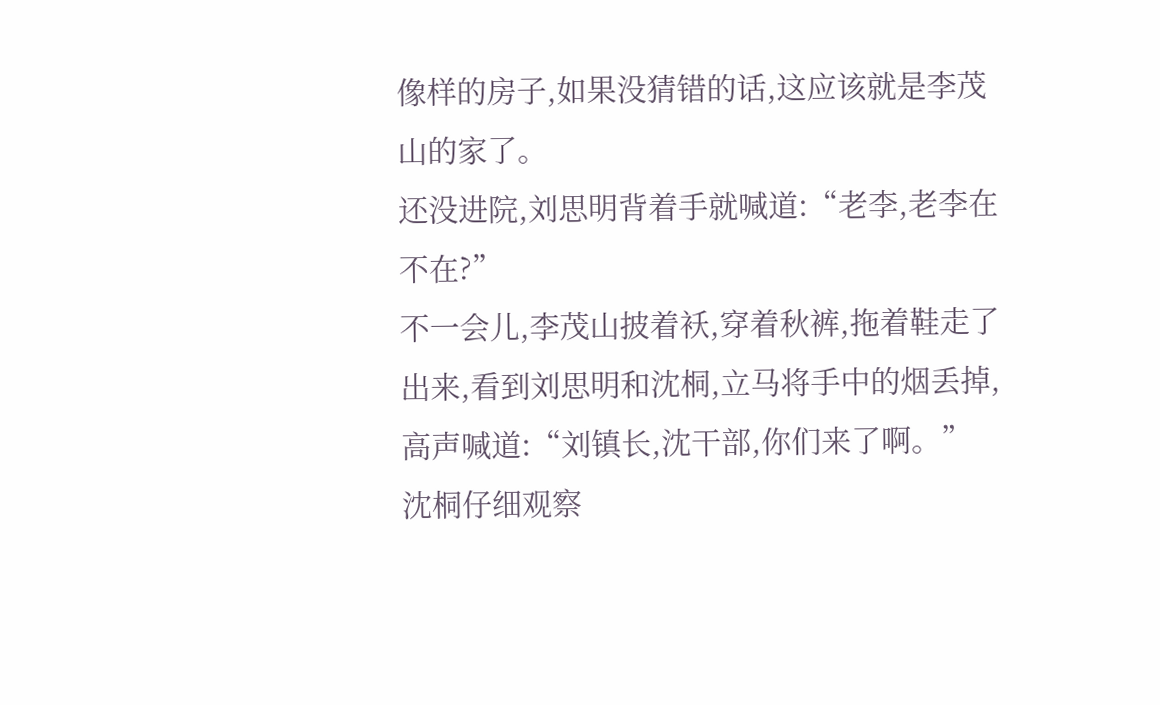像样的房子,如果没猜错的话,这应该就是李茂山的家了。
还没进院,刘思明背着手就喊道:“老李,老李在不在?”
不一会儿,李茂山披着袄,穿着秋裤,拖着鞋走了出来,看到刘思明和沈桐,立马将手中的烟丢掉,高声喊道:“刘镇长,沈干部,你们来了啊。”
沈桐仔细观察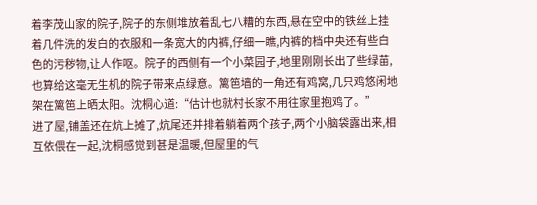着李茂山家的院子,院子的东侧堆放着乱七八糟的东西,悬在空中的铁丝上挂着几件洗的发白的衣服和一条宽大的内裤,仔细一瞧,内裤的档中央还有些白色的污秽物,让人作呕。院子的西侧有一个小菜园子,地里刚刚长出了些绿苗,也算给这毫无生机的院子带来点绿意。篱笆墙的一角还有鸡窝,几只鸡悠闲地架在篱笆上晒太阳。沈桐心道:“估计也就村长家不用往家里抱鸡了。”
进了屋,铺盖还在炕上摊了,炕尾还并排着躺着两个孩子,两个小脑袋露出来,相互依偎在一起,沈桐感觉到甚是温暖,但屋里的气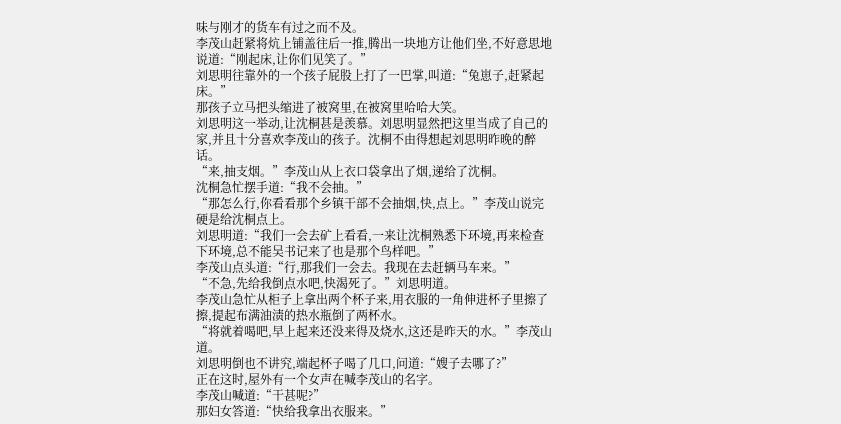味与刚才的货车有过之而不及。
李茂山赶紧将炕上铺盖往后一推,腾出一块地方让他们坐,不好意思地说道:“刚起床,让你们见笑了。”
刘思明往靠外的一个孩子屁股上打了一巴掌,叫道:“兔崽子,赶紧起床。”
那孩子立马把头缩进了被窝里,在被窝里哈哈大笑。
刘思明这一举动,让沈桐甚是羡慕。刘思明显然把这里当成了自己的家,并且十分喜欢李茂山的孩子。沈桐不由得想起刘思明昨晚的醉话。
“来,抽支烟。”李茂山从上衣口袋拿出了烟,递给了沈桐。
沈桐急忙摆手道:“我不会抽。”
“那怎么行,你看看那个乡镇干部不会抽烟,快,点上。”李茂山说完硬是给沈桐点上。
刘思明道:“我们一会去矿上看看,一来让沈桐熟悉下环境,再来检查下环境,总不能吴书记来了也是那个鸟样吧。”
李茂山点头道:“行,那我们一会去。我现在去赶辆马车来。”
“不急,先给我倒点水吧,快渴死了。”刘思明道。
李茂山急忙从柜子上拿出两个杯子来,用衣服的一角伸进杯子里擦了擦,提起布满油渍的热水瓶倒了两杯水。
“将就着喝吧,早上起来还没来得及烧水,这还是昨天的水。”李茂山道。
刘思明倒也不讲究,端起杯子喝了几口,问道:“嫂子去哪了?”
正在这时,屋外有一个女声在喊李茂山的名字。
李茂山喊道:“干甚呢?”
那妇女答道:“快给我拿出衣服来。”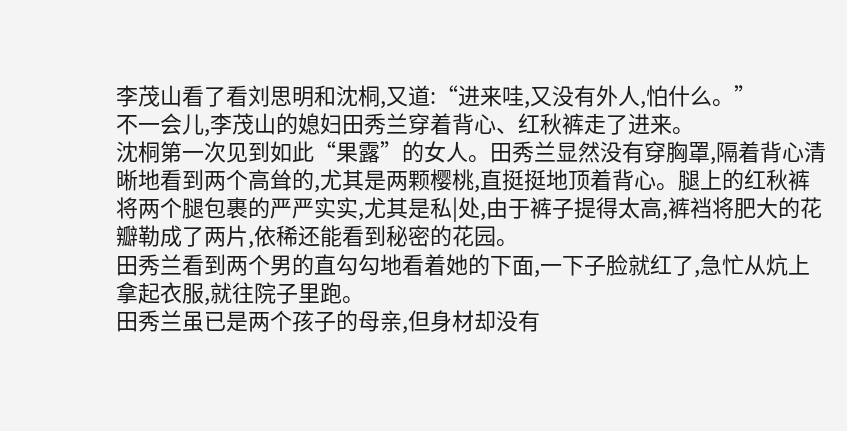李茂山看了看刘思明和沈桐,又道:“进来哇,又没有外人,怕什么。”
不一会儿,李茂山的媳妇田秀兰穿着背心、红秋裤走了进来。
沈桐第一次见到如此“果露”的女人。田秀兰显然没有穿胸罩,隔着背心清晰地看到两个高耸的,尤其是两颗樱桃,直挺挺地顶着背心。腿上的红秋裤将两个腿包裹的严严实实,尤其是私|处,由于裤子提得太高,裤裆将肥大的花瓣勒成了两片,依稀还能看到秘密的花园。
田秀兰看到两个男的直勾勾地看着她的下面,一下子脸就红了,急忙从炕上拿起衣服,就往院子里跑。
田秀兰虽已是两个孩子的母亲,但身材却没有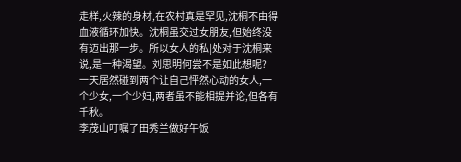走样,火辣的身材,在农村真是罕见,沈桐不由得血液循环加快。沈桐虽交过女朋友,但始终没有迈出那一步。所以女人的私|处对于沈桐来说,是一种渴望。刘思明何尝不是如此想呢?
一天居然碰到两个让自己怦然心动的女人,一个少女,一个少妇,两者虽不能相提并论,但各有千秋。
李茂山叮嘱了田秀兰做好午饭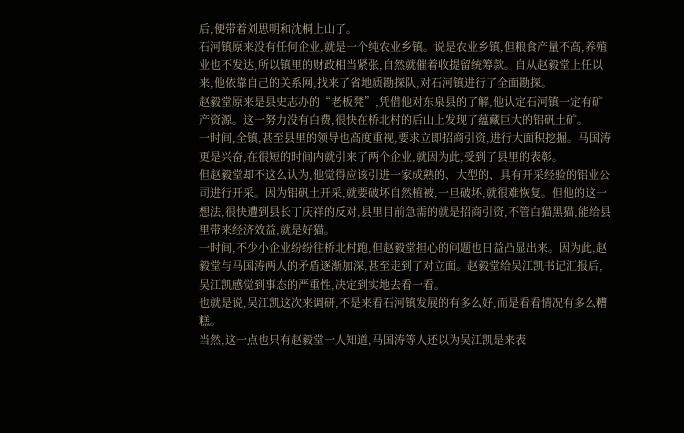后,便带着刘思明和沈桐上山了。
石河镇原来没有任何企业,就是一个纯农业乡镇。说是农业乡镇,但粮食产量不高,养殖业也不发达,所以镇里的财政相当紧张,自然就催着收提留统筹款。自从赵毅堂上任以来,他依靠自己的关系网,找来了省地质勘探队,对石河镇进行了全面勘探。
赵毅堂原来是县史志办的“老板凳”,凭借他对东泉县的了解,他认定石河镇一定有矿产资源。这一努力没有白费,很快在桥北村的后山上发现了蕴藏巨大的铝矾土矿。
一时间,全镇,甚至县里的领导也高度重视,要求立即招商引资,进行大面积挖掘。马国涛更是兴奋,在很短的时间内就引来了两个企业,就因为此,受到了县里的表彰。
但赵毅堂却不这么认为,他觉得应该引进一家成熟的、大型的、具有开采经验的铝业公司进行开采。因为铝矾土开采,就要破坏自然植被,一旦破坏,就很难恢复。但他的这一想法,很快遭到县长丁庆祥的反对,县里目前急需的就是招商引资,不管白猫黑猫,能给县里带来经济效益,就是好猫。
一时间,不少小企业纷纷往桥北村跑,但赵毅堂担心的问题也日益凸显出来。因为此,赵毅堂与马国涛两人的矛盾逐渐加深,甚至走到了对立面。赵毅堂给吴江凯书记汇报后,吴江凯感觉到事态的严重性,决定到实地去看一看。
也就是说,吴江凯这次来调研,不是来看石河镇发展的有多么好,而是看看情况有多么糟糕。
当然,这一点也只有赵毅堂一人知道,马国涛等人还以为吴江凯是来表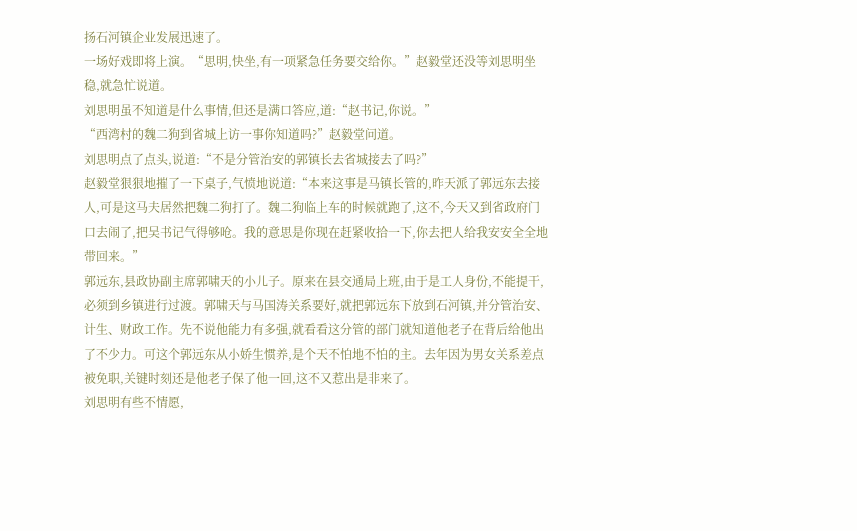扬石河镇企业发展迅速了。
一场好戏即将上演。“思明,快坐,有一项紧急任务要交给你。”赵毅堂还没等刘思明坐稳,就急忙说道。
刘思明虽不知道是什么事情,但还是满口答应,道:“赵书记,你说。”
“西湾村的魏二狗到省城上访一事你知道吗?”赵毅堂问道。
刘思明点了点头,说道:“不是分管治安的郭镇长去省城接去了吗?”
赵毅堂狠狠地摧了一下桌子,气愤地说道:“本来这事是马镇长管的,昨天派了郭远东去接人,可是这马夫居然把魏二狗打了。魏二狗临上车的时候就跑了,这不,今天又到省政府门口去闹了,把吴书记气得够呛。我的意思是你现在赶紧收拾一下,你去把人给我安安全全地带回来。”
郭远东,县政协副主席郭啸天的小儿子。原来在县交通局上班,由于是工人身份,不能提干,必须到乡镇进行过渡。郭啸天与马国涛关系要好,就把郭远东下放到石河镇,并分管治安、计生、财政工作。先不说他能力有多强,就看看这分管的部门就知道他老子在背后给他出了不少力。可这个郭远东从小娇生惯养,是个天不怕地不怕的主。去年因为男女关系差点被免职,关键时刻还是他老子保了他一回,这不又惹出是非来了。
刘思明有些不情愿,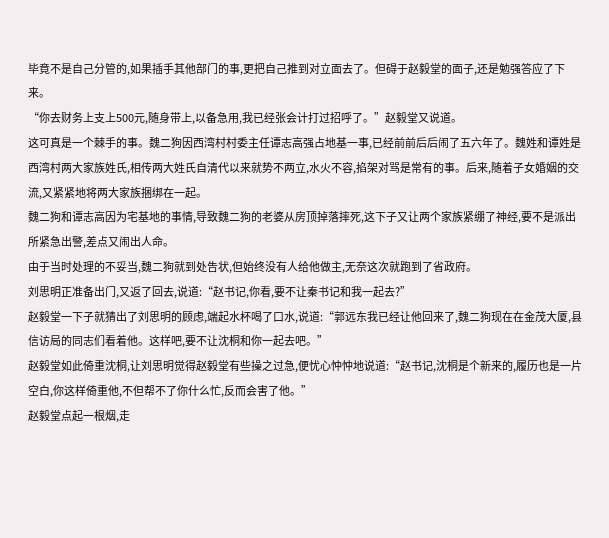毕竟不是自己分管的,如果插手其他部门的事,更把自己推到对立面去了。但碍于赵毅堂的面子,还是勉强答应了下来。
“你去财务上支上500元,随身带上,以备急用,我已经张会计打过招呼了。”赵毅堂又说道。
这可真是一个棘手的事。魏二狗因西湾村村委主任谭志高强占地基一事,已经前前后后闹了五六年了。魏姓和谭姓是西湾村两大家族姓氏,相传两大姓氏自清代以来就势不两立,水火不容,掐架对骂是常有的事。后来,随着子女婚姻的交流,又紧紧地将两大家族捆绑在一起。
魏二狗和谭志高因为宅基地的事情,导致魏二狗的老婆从房顶掉落摔死,这下子又让两个家族紧绷了神经,要不是派出所紧急出警,差点又闹出人命。
由于当时处理的不妥当,魏二狗就到处告状,但始终没有人给他做主,无奈这次就跑到了省政府。
刘思明正准备出门,又返了回去,说道:“赵书记,你看,要不让秦书记和我一起去?”
赵毅堂一下子就猜出了刘思明的顾虑,端起水杯喝了口水,说道:“郭远东我已经让他回来了,魏二狗现在在金茂大厦,县信访局的同志们看着他。这样吧,要不让沈桐和你一起去吧。”
赵毅堂如此倚重沈桐,让刘思明觉得赵毅堂有些操之过急,便忧心忡忡地说道:“赵书记,沈桐是个新来的,履历也是一片空白,你这样倚重他,不但帮不了你什么忙,反而会害了他。”
赵毅堂点起一根烟,走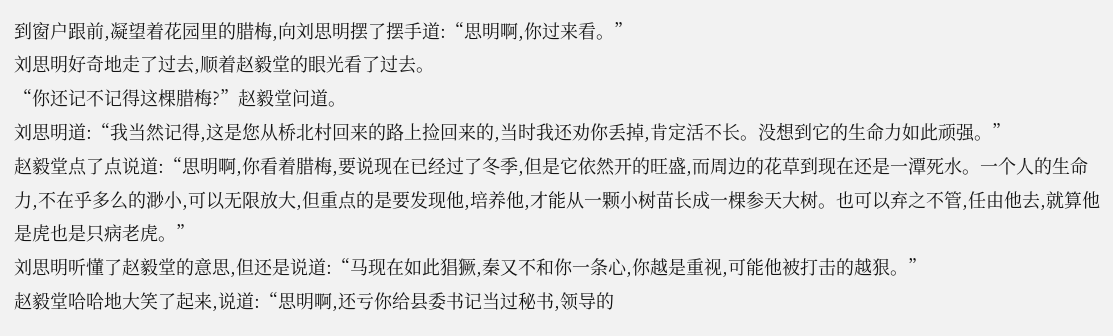到窗户跟前,凝望着花园里的腊梅,向刘思明摆了摆手道:“思明啊,你过来看。”
刘思明好奇地走了过去,顺着赵毅堂的眼光看了过去。
“你还记不记得这棵腊梅?”赵毅堂问道。
刘思明道:“我当然记得,这是您从桥北村回来的路上捡回来的,当时我还劝你丢掉,肯定活不长。没想到它的生命力如此顽强。”
赵毅堂点了点说道:“思明啊,你看着腊梅,要说现在已经过了冬季,但是它依然开的旺盛,而周边的花草到现在还是一潭死水。一个人的生命力,不在乎多么的渺小,可以无限放大,但重点的是要发现他,培养他,才能从一颗小树苗长成一棵参天大树。也可以弃之不管,任由他去,就算他是虎也是只病老虎。”
刘思明听懂了赵毅堂的意思,但还是说道:“马现在如此猖獗,秦又不和你一条心,你越是重视,可能他被打击的越狠。”
赵毅堂哈哈地大笑了起来,说道:“思明啊,还亏你给县委书记当过秘书,领导的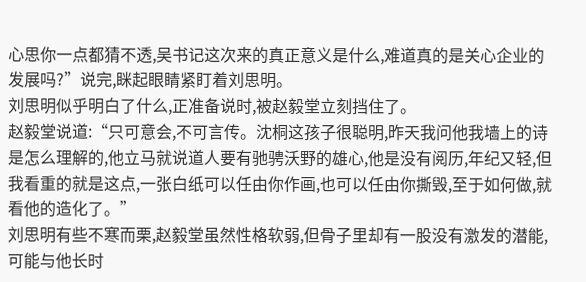心思你一点都猜不透,吴书记这次来的真正意义是什么,难道真的是关心企业的发展吗?”说完,眯起眼睛紧盯着刘思明。
刘思明似乎明白了什么,正准备说时,被赵毅堂立刻挡住了。
赵毅堂说道:“只可意会,不可言传。沈桐这孩子很聪明,昨天我问他我墙上的诗是怎么理解的,他立马就说道人要有驰骋沃野的雄心,他是没有阅历,年纪又轻,但我看重的就是这点,一张白纸可以任由你作画,也可以任由你撕毁,至于如何做,就看他的造化了。”
刘思明有些不寒而栗,赵毅堂虽然性格软弱,但骨子里却有一股没有激发的潜能,可能与他长时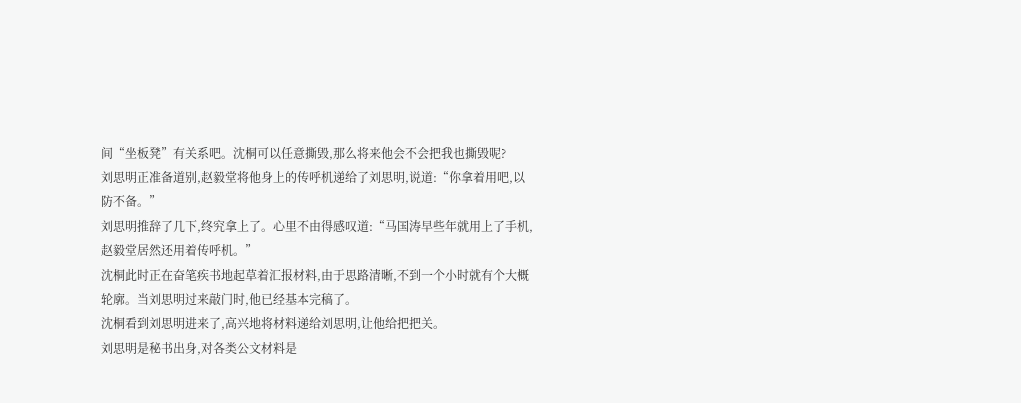间“坐板凳”有关系吧。沈桐可以任意撕毁,那么将来他会不会把我也撕毁呢?
刘思明正准备道别,赵毅堂将他身上的传呼机递给了刘思明,说道:“你拿着用吧,以防不备。”
刘思明推辞了几下,终究拿上了。心里不由得感叹道:“马国涛早些年就用上了手机,赵毅堂居然还用着传呼机。”
沈桐此时正在奋笔疾书地起草着汇报材料,由于思路清晰,不到一个小时就有个大概轮廓。当刘思明过来敲门时,他已经基本完稿了。
沈桐看到刘思明进来了,高兴地将材料递给刘思明,让他给把把关。
刘思明是秘书出身,对各类公文材料是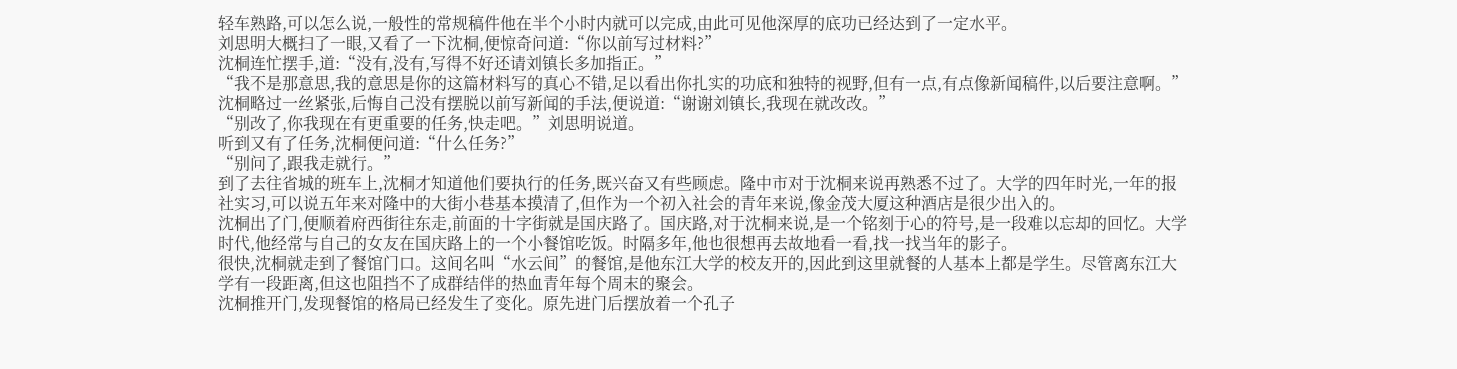轻车熟路,可以怎么说,一般性的常规稿件他在半个小时内就可以完成,由此可见他深厚的底功已经达到了一定水平。
刘思明大概扫了一眼,又看了一下沈桐,便惊奇问道:“你以前写过材料?”
沈桐连忙摆手,道:“没有,没有,写得不好还请刘镇长多加指正。”
“我不是那意思,我的意思是你的这篇材料写的真心不错,足以看出你扎实的功底和独特的视野,但有一点,有点像新闻稿件,以后要注意啊。”
沈桐略过一丝紧张,后悔自己没有摆脱以前写新闻的手法,便说道:“谢谢刘镇长,我现在就改改。”
“别改了,你我现在有更重要的任务,快走吧。”刘思明说道。
听到又有了任务,沈桐便问道:“什么任务?”
“别问了,跟我走就行。”
到了去往省城的班车上,沈桐才知道他们要执行的任务,既兴奋又有些顾虑。隆中市对于沈桐来说再熟悉不过了。大学的四年时光,一年的报社实习,可以说五年来对隆中的大街小巷基本摸清了,但作为一个初入社会的青年来说,像金茂大厦这种酒店是很少出入的。
沈桐出了门,便顺着府西街往东走,前面的十字街就是国庆路了。国庆路,对于沈桐来说,是一个铭刻于心的符号,是一段难以忘却的回忆。大学时代,他经常与自己的女友在国庆路上的一个小餐馆吃饭。时隔多年,他也很想再去故地看一看,找一找当年的影子。
很快,沈桐就走到了餐馆门口。这间名叫“水云间”的餐馆,是他东江大学的校友开的,因此到这里就餐的人基本上都是学生。尽管离东江大学有一段距离,但这也阻挡不了成群结伴的热血青年每个周末的聚会。
沈桐推开门,发现餐馆的格局已经发生了变化。原先进门后摆放着一个孔子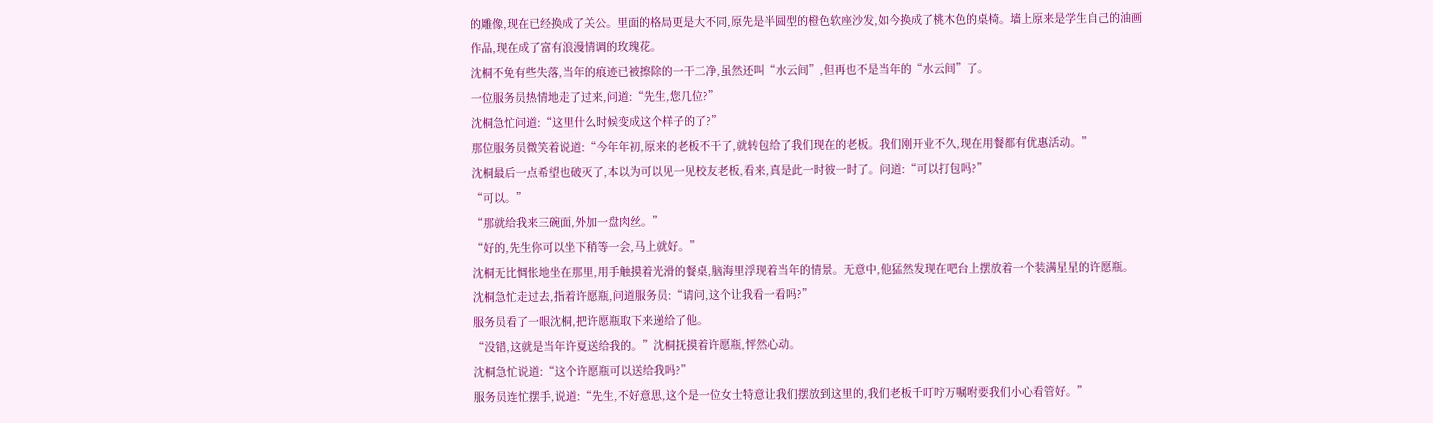的雕像,现在已经换成了关公。里面的格局更是大不同,原先是半圆型的橙色软座沙发,如今换成了桃木色的桌椅。墙上原来是学生自己的油画作品,现在成了富有浪漫情调的玫瑰花。
沈桐不免有些失落,当年的痕迹已被擦除的一干二净,虽然还叫“水云间”,但再也不是当年的“水云间”了。
一位服务员热情地走了过来,问道:“先生,您几位?”
沈桐急忙问道:“这里什么时候变成这个样子的了?”
那位服务员微笑着说道:“今年年初,原来的老板不干了,就转包给了我们现在的老板。我们刚开业不久,现在用餐都有优惠活动。”
沈桐最后一点希望也破灭了,本以为可以见一见校友老板,看来,真是此一时彼一时了。问道:“可以打包吗?”
“可以。”
“那就给我来三碗面,外加一盘肉丝。”
“好的,先生你可以坐下稍等一会,马上就好。”
沈桐无比惆怅地坐在那里,用手触摸着光滑的餐桌,脑海里浮现着当年的情景。无意中,他猛然发现在吧台上摆放着一个装满星星的许愿瓶。
沈桐急忙走过去,指着许愿瓶,问道服务员:“请问,这个让我看一看吗?”
服务员看了一眼沈桐,把许愿瓶取下来递给了他。
“没错,这就是当年许夏送给我的。”沈桐抚摸着许愿瓶,怦然心动。
沈桐急忙说道:“这个许愿瓶可以送给我吗?”
服务员连忙摆手,说道:“先生,不好意思,这个是一位女士特意让我们摆放到这里的,我们老板千叮咛万嘱咐要我们小心看管好。”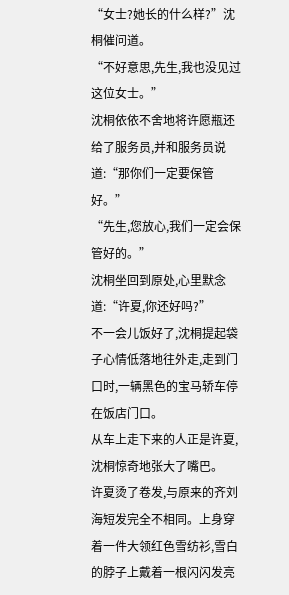“女士?她长的什么样?”沈桐催问道。
“不好意思,先生,我也没见过这位女士。”
沈桐依依不舍地将许愿瓶还给了服务员,并和服务员说道:“那你们一定要保管好。”
“先生,您放心,我们一定会保管好的。”
沈桐坐回到原处,心里默念道:“许夏,你还好吗?”
不一会儿饭好了,沈桐提起袋子心情低落地往外走,走到门口时,一辆黑色的宝马轿车停在饭店门口。
从车上走下来的人正是许夏,沈桐惊奇地张大了嘴巴。
许夏烫了卷发,与原来的齐刘海短发完全不相同。上身穿着一件大领红色雪纺衫,雪白的脖子上戴着一根闪闪发亮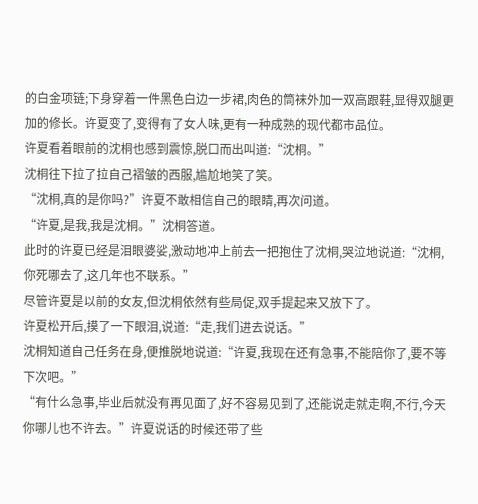的白金项链;下身穿着一件黑色白边一步裙,肉色的筒袜外加一双高跟鞋,显得双腿更加的修长。许夏变了,变得有了女人味,更有一种成熟的现代都市品位。
许夏看着眼前的沈桐也感到震惊,脱口而出叫道:“沈桐。”
沈桐往下拉了拉自己褶皱的西服,尴尬地笑了笑。
“沈桐,真的是你吗?”许夏不敢相信自己的眼睛,再次问道。
“许夏,是我,我是沈桐。”沈桐答道。
此时的许夏已经是泪眼婆娑,激动地冲上前去一把抱住了沈桐,哭泣地说道:“沈桐,你死哪去了,这几年也不联系。”
尽管许夏是以前的女友,但沈桐依然有些局促,双手提起来又放下了。
许夏松开后,摸了一下眼泪,说道:“走,我们进去说话。”
沈桐知道自己任务在身,便推脱地说道:“许夏,我现在还有急事,不能陪你了,要不等下次吧。”
“有什么急事,毕业后就没有再见面了,好不容易见到了,还能说走就走啊,不行,今天你哪儿也不许去。”许夏说话的时候还带了些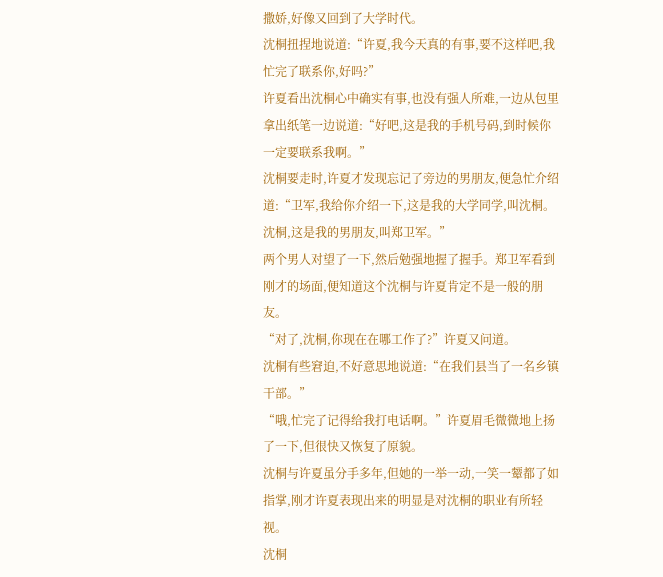撒娇,好像又回到了大学时代。
沈桐扭捏地说道:“许夏,我今天真的有事,要不这样吧,我忙完了联系你,好吗?”
许夏看出沈桐心中确实有事,也没有强人所难,一边从包里拿出纸笔一边说道:“好吧,这是我的手机号码,到时候你一定要联系我啊。”
沈桐要走时,许夏才发现忘记了旁边的男朋友,便急忙介绍道:“卫军,我给你介绍一下,这是我的大学同学,叫沈桐。沈桐,这是我的男朋友,叫郑卫军。”
两个男人对望了一下,然后勉强地握了握手。郑卫军看到刚才的场面,便知道这个沈桐与许夏肯定不是一般的朋友。
“对了,沈桐,你现在在哪工作了?”许夏又问道。
沈桐有些窘迫,不好意思地说道:“在我们县当了一名乡镇干部。”
“哦,忙完了记得给我打电话啊。”许夏眉毛微微地上扬了一下,但很快又恢复了原貌。
沈桐与许夏虽分手多年,但她的一举一动,一笑一颦都了如指掌,刚才许夏表现出来的明显是对沈桐的职业有所轻视。
沈桐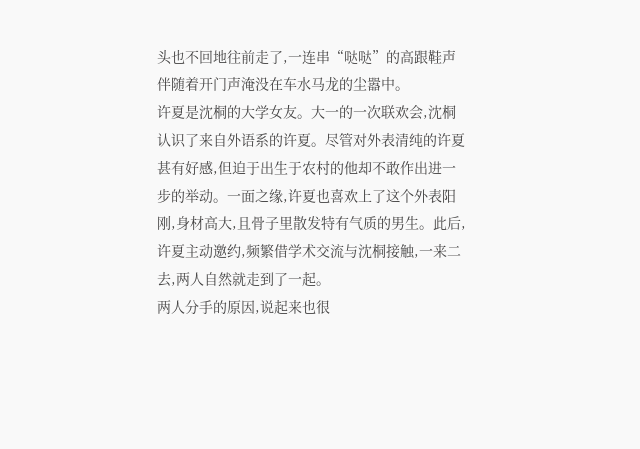头也不回地往前走了,一连串“哒哒”的高跟鞋声伴随着开门声淹没在车水马龙的尘嚣中。
许夏是沈桐的大学女友。大一的一次联欢会,沈桐认识了来自外语系的许夏。尽管对外表清纯的许夏甚有好感,但迫于出生于农村的他却不敢作出进一步的举动。一面之缘,许夏也喜欢上了这个外表阳刚,身材高大,且骨子里散发特有气质的男生。此后,许夏主动邀约,频繁借学术交流与沈桐接触,一来二去,两人自然就走到了一起。
两人分手的原因,说起来也很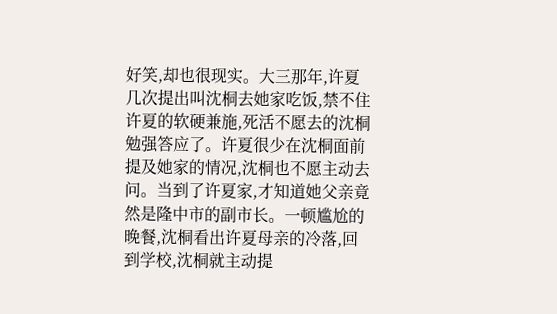好笑,却也很现实。大三那年,许夏几次提出叫沈桐去她家吃饭,禁不住许夏的软硬兼施,死活不愿去的沈桐勉强答应了。许夏很少在沈桐面前提及她家的情况,沈桐也不愿主动去问。当到了许夏家,才知道她父亲竟然是隆中市的副市长。一顿尴尬的晚餐,沈桐看出许夏母亲的冷落,回到学校,沈桐就主动提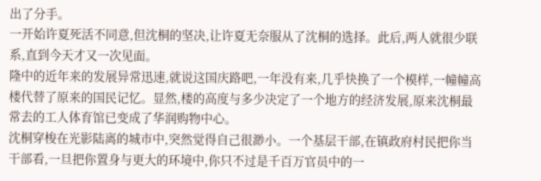出了分手。
一开始许夏死活不同意,但沈桐的坚决,让许夏无奈服从了沈桐的选择。此后,两人就很少联系,直到今天才又一次见面。
隆中的近年来的发展异常迅速,就说这国庆路吧,一年没有来,几乎快换了一个模样,一幢幢高楼代替了原来的国民记忆。显然,楼的高度与多少决定了一个地方的经济发展,原来沈桐最常去的工人体育馆已变成了华润购物中心。
沈桐穿梭在光影陆离的城市中,突然觉得自己很渺小。一个基层干部,在镇政府村民把你当干部看,一旦把你置身与更大的环境中,你只不过是千百万官员中的一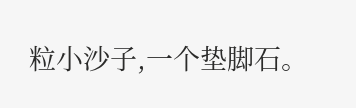粒小沙子,一个垫脚石。